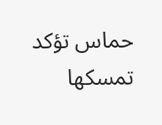حماس تؤكد تمسكها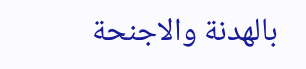بالهدنة والاجنحة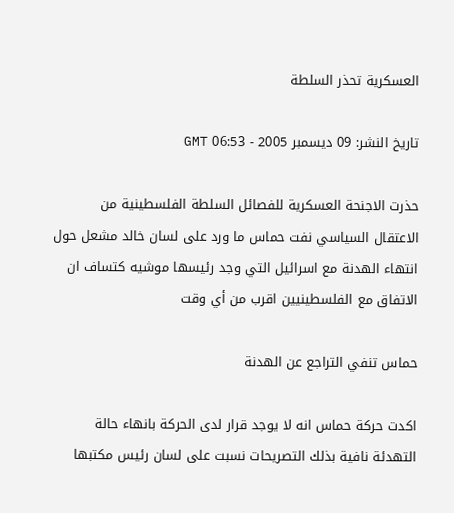العسكرية تحذر السلطة

تاريخ النشر: 09 ديسمبر 2005 - 06:53 GMT

حذرت الاجنحة العسكرية للفصائل السلطة الفلسطينية من الاعتقال السياسي نفت حماس ما ورد على لسان خالد مشعل حول انتهاء الهدنة مع اسرائيل التي وجد رئيسها موشيه كتساف ان الاتفاق مع الفلسطينيين اقرب من أي وقت

حماس تنفي التراجع عن الهدنة

اكدت حركة حماس انه لا يوجد قرار لدى الحركة بانهاء حالة التهدئة نافية بذلك التصريحات نسبت على لسان رئيس مكتبها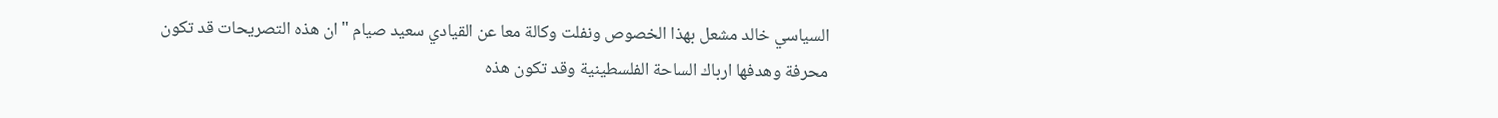السياسي خالد مشعل بهذا الخصوص ونفلت وكالة معا عن القيادي سعيد صيام "ان هذه التصريحات قد تكون محرفة وهدفها ارباك الساحة الفلسطينية وقد تكون هذه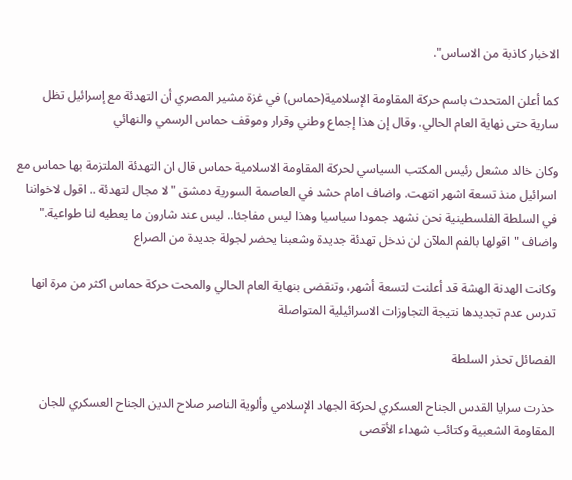الاخبار كاذبة من الاساس".

كما أعلن المتحدث باسم حركة المقاومة الإسلامية(حماس) في غزة مشير المصري أن التهدئة مع إسرائيل تظل سارية حتى نهاية العام الحالي. وقال إن هذا إجماع وطني وقرار وموقف حماس الرسمي والنهائي

وكان خالد مشعل رئيس المكتب السياسي لحركة المقاومة الاسلامية حماس قال ان التهدئة الملتزمة بها حماس مع اسرائيل منذ تسعة اشهر انتهت. واضاف امام حشد في العاصمة السورية دمشق "لا مجال لتهدئة .. اقول لاخواننا في السلطة الفلسطينية نحن نشهد جمودا سياسيا وهذا ليس مفاجئا.. ليس عند شارون ما يعطيه لنا طواعية." واضاف "اقولها بالفم الملآن لن ندخل تهدئة جديدة وشعبنا يحضر لجولة جديدة من الصراع

وكانت الهدنة الهشة قد أعلنت لتسعة أشهر، وتنقضى بنهاية العام الحالي والمحت حركة حماس اكثر من مرة انها تدرس عدم تجديدها نتيجة التجاوزات الاسرائيلية المتواصلة

الفصائل تحذر السلطة

حذرت سرايا القدس الجناح العسكري لحركة الجهاد الإسلامي وألوية الناصر صلاح الدين الجناح العسكري للجان المقاومة الشعبية وكتائب شهداء الأقصى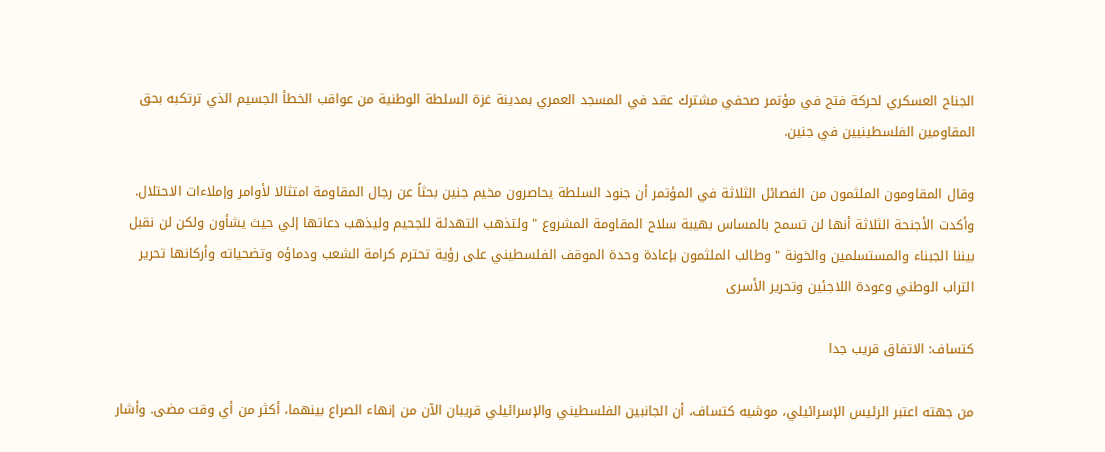الجناح العسكري لحركة فتح في مؤتمر صحفي مشترك عقد في المسجد العمري بمدينة غزة السلطة الوطنية من عواقب الخطأ الجسيم الذي ترتكبه بحق المقاومين الفلسطينيين في جنين.

وقال المقاومون الملثمون من الفصائل الثلاثة في المؤتمر أن جنود السلطة يحاصرون مخيم جنين بحثاً عن رجال المقاومة امتثالا لأوامر وإملاءات الاحتلال. وأكدت الأجنحة الثلاثة أنها لن تسمح بالمساس بهيبة سلاح المقاومة المشروع " ولتذهب التهدئة للجحيم وليذهب دعاتها إلي حيث يشأون ولكن لن نقبل بيننا الجبناء والمستسلمين والخونة " وطالب الملثمون بإعادة وحدة الموقف الفلسطيني على رؤية تحترم كرامة الشعب ودماؤه وتضحياته وأركانها تحرير التراب الوطني وعودة اللاجئين وتحرير الأسرى

كتساف: الاتفاق قريب جدا

من جهته اعتبر الرئيس الإسرائيلي، موشيه كتساف، أن الجانبين الفلسطيني والإسرائيلي قريبان الآن من إنهاء الصراع بينهما، أكثر من أي وقت مضى. وأشار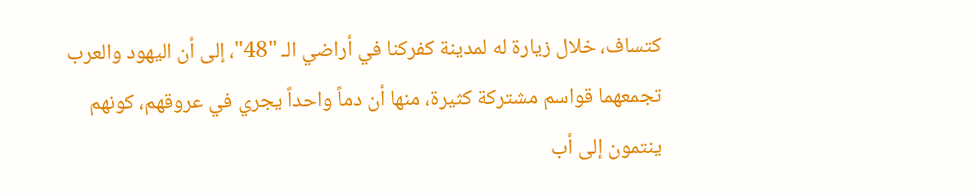كتساف، خلال زيارة له لمدينة كفركنا في أراضي الـ "48"، إلى أن اليهود والعرب تجمعهما قواسم مشتركة كثيرة، منها أن دماً واحداً يجري في عروقهم، كونهم ينتمون إلى أب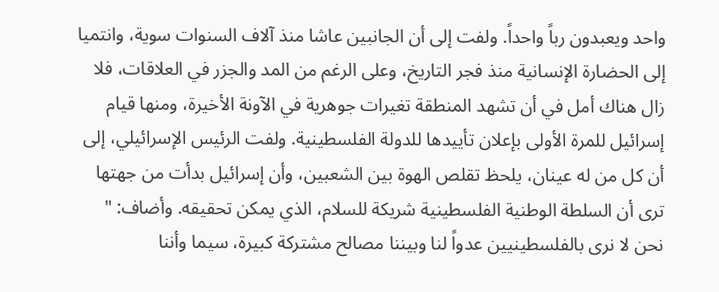واحد ويعبدون رباً واحداً. ولفت إلى أن الجانبين عاشا منذ آلاف السنوات سوية، وانتميا إلى الحضارة الإنسانية منذ فجر التاريخ، وعلى الرغم من المد والجزر في العلاقات، فلا زال هناك أمل في أن تشهد المنطقة تغيرات جوهرية في الآونة الأخيرة، ومنها قيام إسرائيل للمرة الأولى بإعلان تأييدها للدولة الفلسطينية. ولفت الرئيس الإسرائيلي، إلى أن كل من له عينان، يلحظ تقلص الهوة بين الشعبين، وأن إسرائيل بدأت من جهتها ترى أن السلطة الوطنية الفلسطينية شريكة للسلام، الذي يمكن تحقيقه. وأضاف: " نحن لا نرى بالفلسطينيين عدواً لنا وبيننا مصالح مشتركة كبيرة، سيما وأننا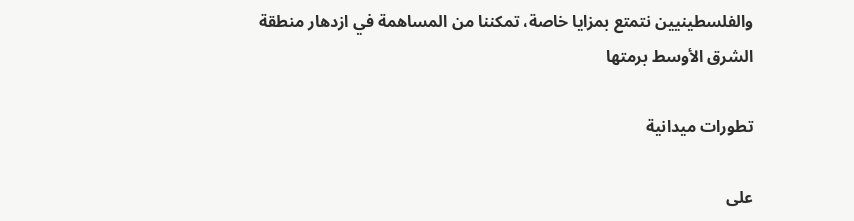والفلسطينيين نتمتع بمزايا خاصة، تمكننا من المساهمة في ازدهار منطقة الشرق الأوسط برمتها

تطورات ميدانية

على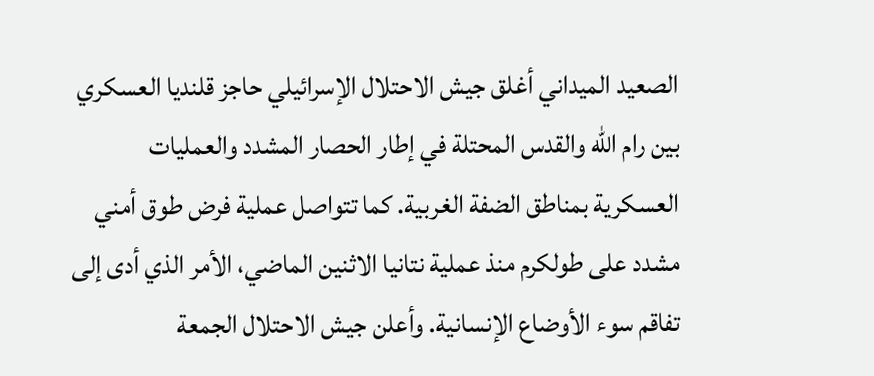الصعيد الميداني أغلق جيش الاحتلال الإسرائيلي حاجز قلنديا العسكري بين رام الله والقدس المحتلة في إطار الحصار المشدد والعمليات العسكرية بمناطق الضفة الغربية. كما تتواصل عملية فرض طوق أمني مشدد على طولكرم منذ عملية نتانيا الاثنين الماضي، الأمر الذي أدى إلى تفاقم سوء الأوضاع الإنسانية. وأعلن جيش الاحتلال الجمعة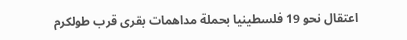اعتقال نحو 19 فلسطينيا بحملة مداهمات بقرى قرب طولكرم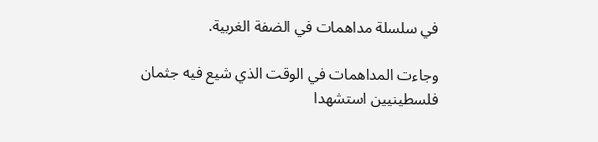في سلسلة مداهمات في الضفة الغربية.

وجاءت المداهمات في الوقت الذي شيع فيه جثمان فلسطينيين استشهدا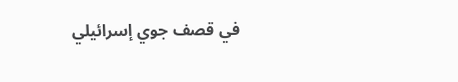في قصف جوي إسرائيلي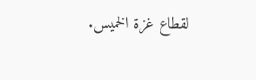لقطاع غزة الخميس.